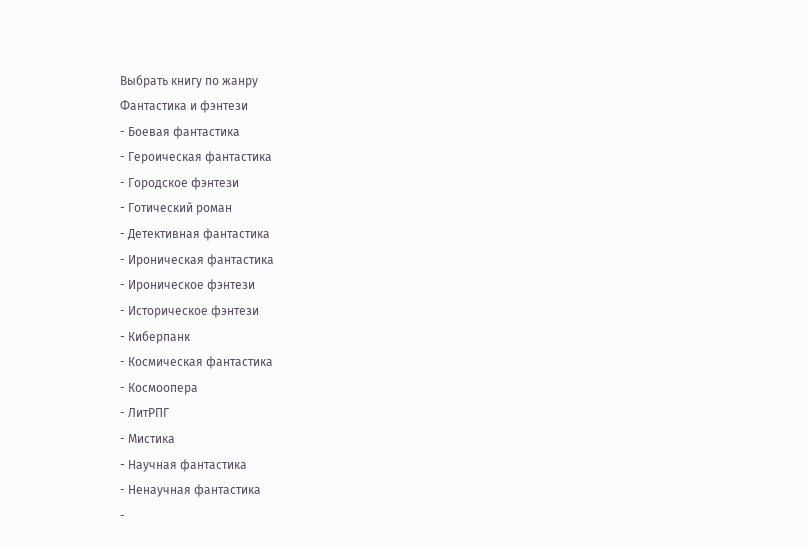Выбрать книгу по жанру
Фантастика и фэнтези
- Боевая фантастика
- Героическая фантастика
- Городское фэнтези
- Готический роман
- Детективная фантастика
- Ироническая фантастика
- Ироническое фэнтези
- Историческое фэнтези
- Киберпанк
- Космическая фантастика
- Космоопера
- ЛитРПГ
- Мистика
- Научная фантастика
- Ненаучная фантастика
-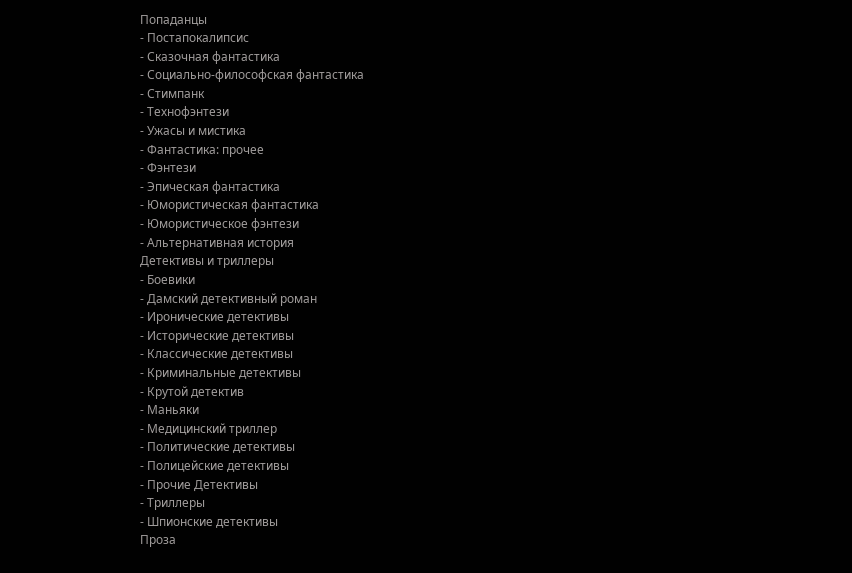Попаданцы
- Постапокалипсис
- Сказочная фантастика
- Социально-философская фантастика
- Стимпанк
- Технофэнтези
- Ужасы и мистика
- Фантастика: прочее
- Фэнтези
- Эпическая фантастика
- Юмористическая фантастика
- Юмористическое фэнтези
- Альтернативная история
Детективы и триллеры
- Боевики
- Дамский детективный роман
- Иронические детективы
- Исторические детективы
- Классические детективы
- Криминальные детективы
- Крутой детектив
- Маньяки
- Медицинский триллер
- Политические детективы
- Полицейские детективы
- Прочие Детективы
- Триллеры
- Шпионские детективы
Проза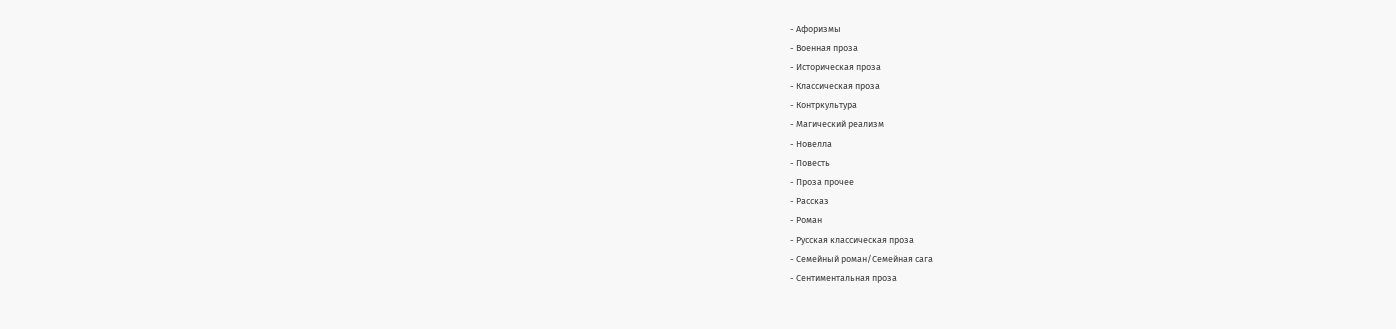- Афоризмы
- Военная проза
- Историческая проза
- Классическая проза
- Контркультура
- Магический реализм
- Новелла
- Повесть
- Проза прочее
- Рассказ
- Роман
- Русская классическая проза
- Семейный роман/Семейная сага
- Сентиментальная проза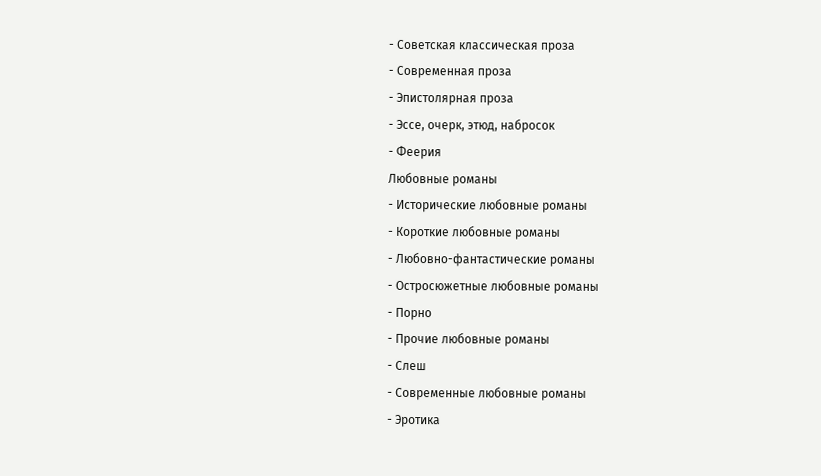- Советская классическая проза
- Современная проза
- Эпистолярная проза
- Эссе, очерк, этюд, набросок
- Феерия
Любовные романы
- Исторические любовные романы
- Короткие любовные романы
- Любовно-фантастические романы
- Остросюжетные любовные романы
- Порно
- Прочие любовные романы
- Слеш
- Современные любовные романы
- Эротика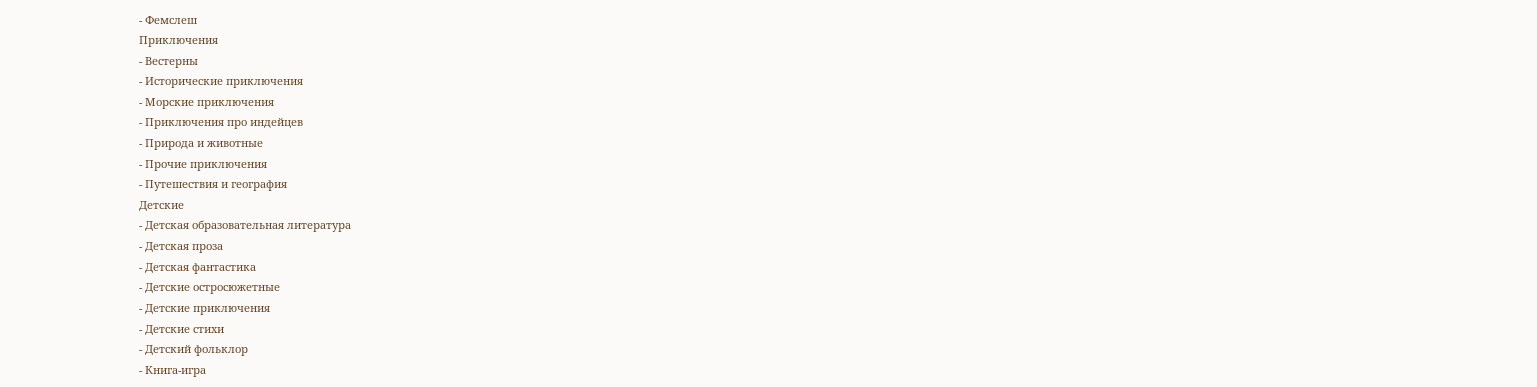- Фемслеш
Приключения
- Вестерны
- Исторические приключения
- Морские приключения
- Приключения про индейцев
- Природа и животные
- Прочие приключения
- Путешествия и география
Детские
- Детская образовательная литература
- Детская проза
- Детская фантастика
- Детские остросюжетные
- Детские приключения
- Детские стихи
- Детский фольклор
- Книга-игра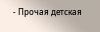- Прочая детская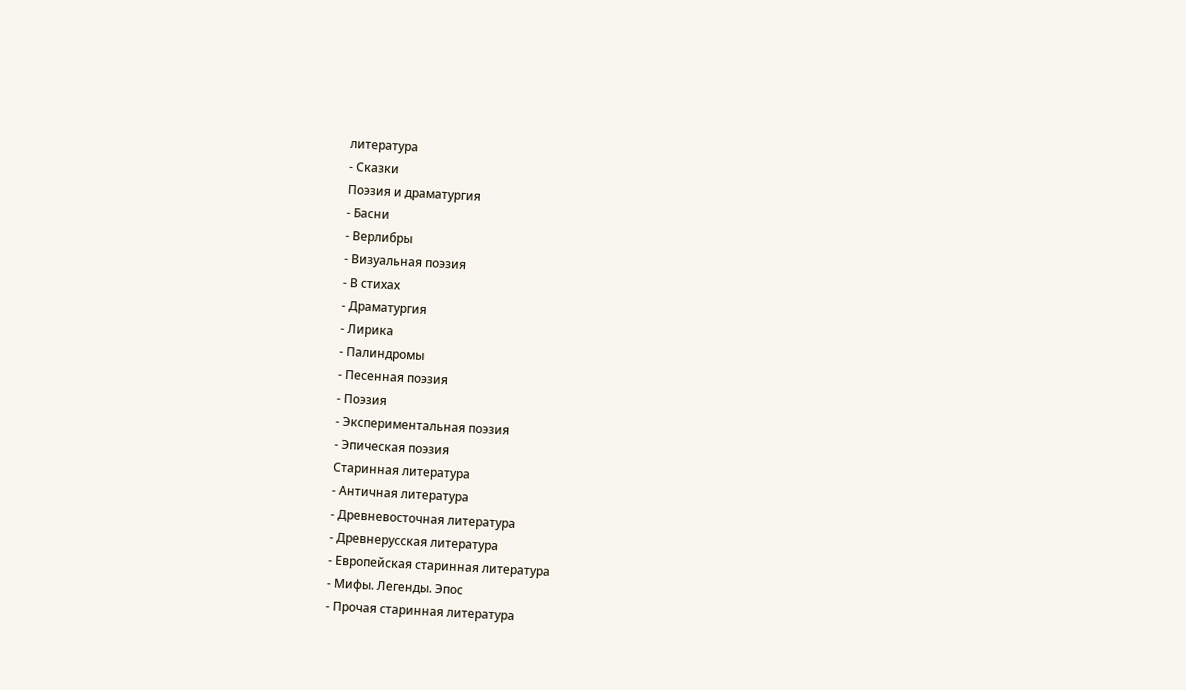литература
- Сказки
Поэзия и драматургия
- Басни
- Верлибры
- Визуальная поэзия
- В стихах
- Драматургия
- Лирика
- Палиндромы
- Песенная поэзия
- Поэзия
- Экспериментальная поэзия
- Эпическая поэзия
Старинная литература
- Античная литература
- Древневосточная литература
- Древнерусская литература
- Европейская старинная литература
- Мифы. Легенды. Эпос
- Прочая старинная литература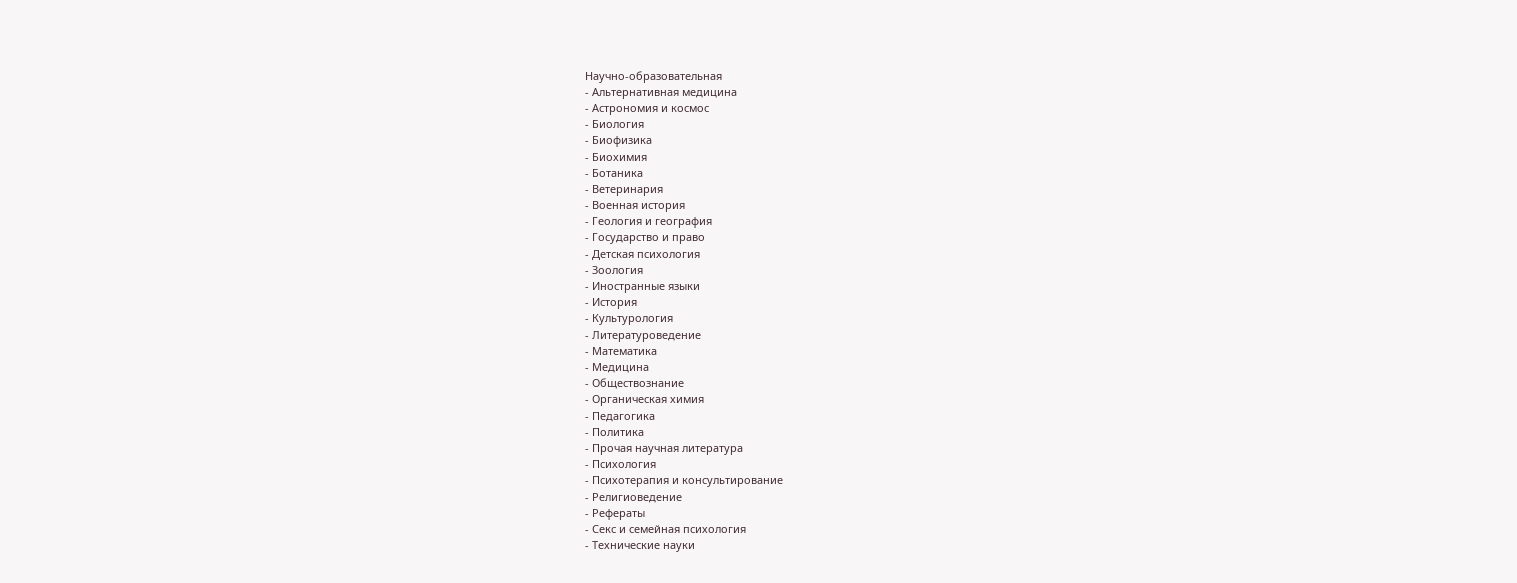Научно-образовательная
- Альтернативная медицина
- Астрономия и космос
- Биология
- Биофизика
- Биохимия
- Ботаника
- Ветеринария
- Военная история
- Геология и география
- Государство и право
- Детская психология
- Зоология
- Иностранные языки
- История
- Культурология
- Литературоведение
- Математика
- Медицина
- Обществознание
- Органическая химия
- Педагогика
- Политика
- Прочая научная литература
- Психология
- Психотерапия и консультирование
- Религиоведение
- Рефераты
- Секс и семейная психология
- Технические науки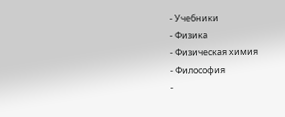- Учебники
- Физика
- Физическая химия
- Философия
-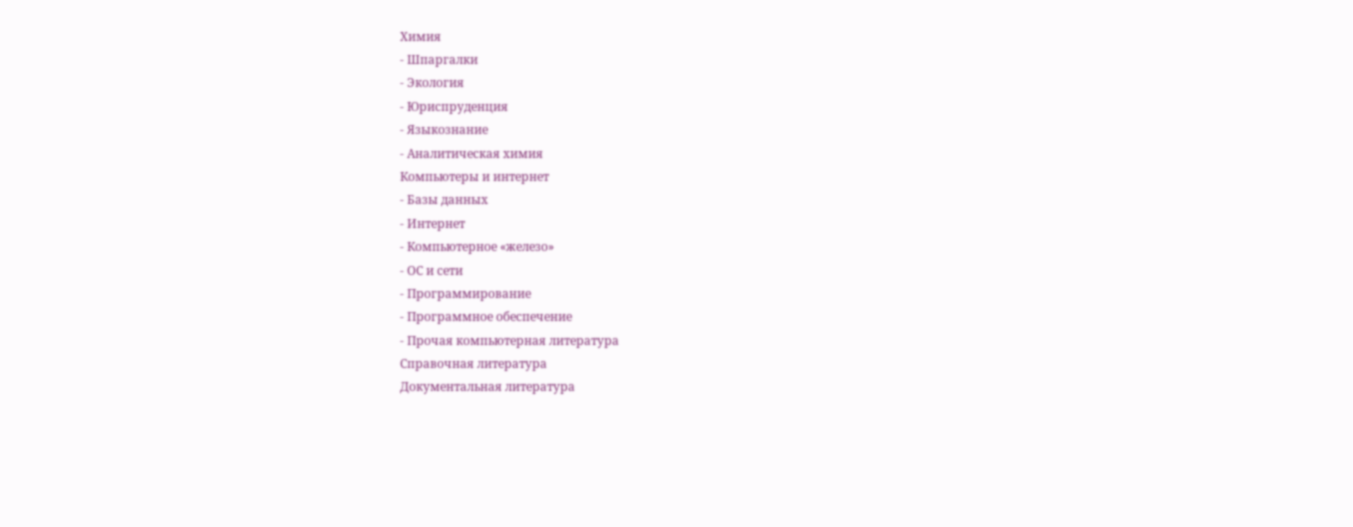Химия
- Шпаргалки
- Экология
- Юриспруденция
- Языкознание
- Аналитическая химия
Компьютеры и интернет
- Базы данных
- Интернет
- Компьютерное «железо»
- ОС и сети
- Программирование
- Программное обеспечение
- Прочая компьютерная литература
Справочная литература
Документальная литература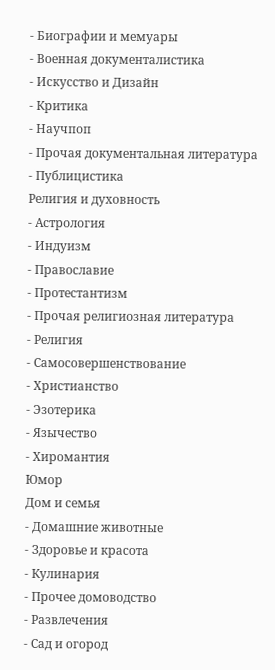- Биографии и мемуары
- Военная документалистика
- Искусство и Дизайн
- Критика
- Научпоп
- Прочая документальная литература
- Публицистика
Религия и духовность
- Астрология
- Индуизм
- Православие
- Протестантизм
- Прочая религиозная литература
- Религия
- Самосовершенствование
- Христианство
- Эзотерика
- Язычество
- Хиромантия
Юмор
Дом и семья
- Домашние животные
- Здоровье и красота
- Кулинария
- Прочее домоводство
- Развлечения
- Сад и огород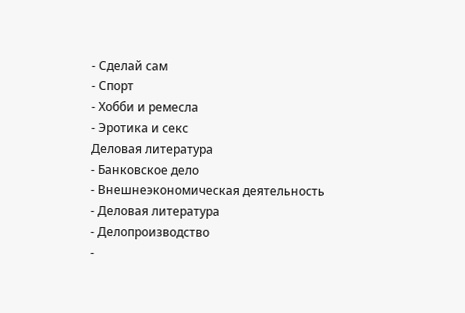- Сделай сам
- Спорт
- Хобби и ремесла
- Эротика и секс
Деловая литература
- Банковское дело
- Внешнеэкономическая деятельность
- Деловая литература
- Делопроизводство
-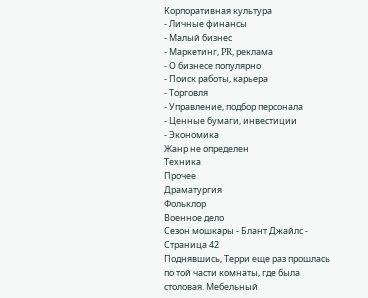Корпоративная культура
- Личные финансы
- Малый бизнес
- Маркетинг, PR, реклама
- О бизнесе популярно
- Поиск работы, карьера
- Торговля
- Управление, подбор персонала
- Ценные бумаги, инвестиции
- Экономика
Жанр не определен
Техника
Прочее
Драматургия
Фольклор
Военное дело
Сезон мошкары - Блант Джайлс - Страница 42
Поднявшись, Терри еще раз прошлась по той части комнаты, где была столовая. Мебельный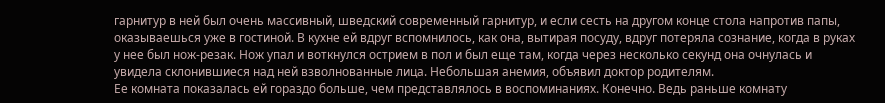гарнитур в ней был очень массивный, шведский современный гарнитур, и если сесть на другом конце стола напротив папы, оказываешься уже в гостиной. В кухне ей вдруг вспомнилось, как она, вытирая посуду, вдруг потеряла сознание, когда в руках у нее был нож-резак. Нож упал и воткнулся острием в пол и был еще там, когда через несколько секунд она очнулась и увидела склонившиеся над ней взволнованные лица. Небольшая анемия, объявил доктор родителям.
Ее комната показалась ей гораздо больше, чем представлялось в воспоминаниях. Конечно. Ведь раньше комнату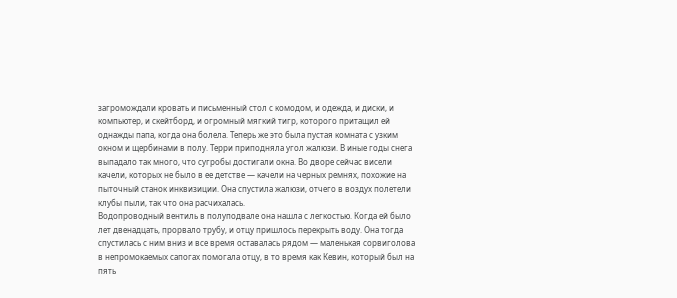загромождали кровать и письменный стол с комодом, и одежда, и диски, и компьютер, и скейтборд, и огромный мягкий тигр, которого притащил ей однажды папа, когда она болела. Теперь же это была пустая комната с узким окном и щербинами в полу. Терри приподняла угол жалюзи. В иные годы снега выпадало так много, что сугробы достигали окна. Во дворе сейчас висели качели, которых не было в ее детстве — качели на черных ремнях, похожие на пыточный станок инквизиции. Она спустила жалюзи, отчего в воздух полетели клубы пыли, так что она расчихалась.
Водопроводный вентиль в полуподвале она нашла с легкостью. Когда ей было лет двенадцать, прорвало трубу, и отцу пришлось перекрыть воду. Она тогда спустилась с ним вниз и все время оставалась рядом — маленькая сорвиголова в непромокаемых сапогах помогала отцу, в то время как Кевин, который был на пять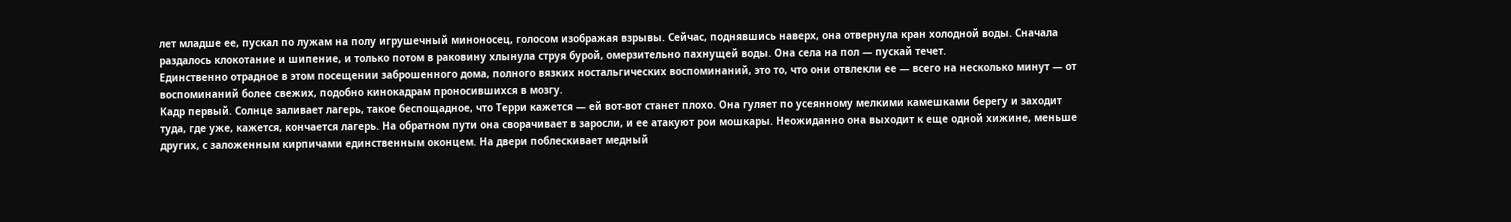лет младше ее, пускал по лужам на полу игрушечный миноносец, голосом изображая взрывы. Сейчас, поднявшись наверх, она отвернула кран холодной воды. Сначала раздалось клокотание и шипение, и только потом в раковину хлынула струя бурой, омерзительно пахнущей воды. Она села на пол — пускай течет.
Единственно отрадное в этом посещении заброшенного дома, полного вязких ностальгических воспоминаний, это то, что они отвлекли ее — всего на несколько минут — от воспоминаний более свежих, подобно кинокадрам проносившихся в мозгу.
Кадр первый. Солнце заливает лагерь, такое беспощадное, что Терри кажется — ей вот-вот станет плохо. Она гуляет по усеянному мелкими камешками берегу и заходит туда, где уже, кажется, кончается лагерь. На обратном пути она сворачивает в заросли, и ее атакуют рои мошкары. Неожиданно она выходит к еще одной хижине, меньше других, с заложенным кирпичами единственным оконцем. На двери поблескивает медный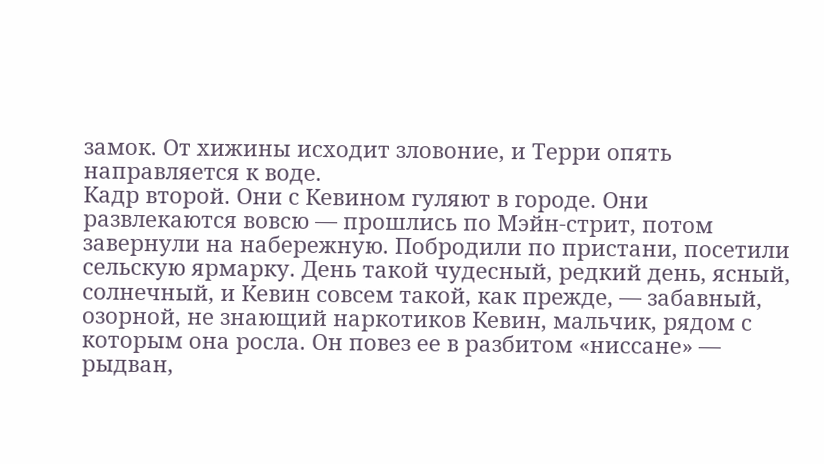замок. От хижины исходит зловоние, и Терри опять направляется к воде.
Кадр второй. Они с Кевином гуляют в городе. Они развлекаются вовсю — прошлись по Мэйн-стрит, потом завернули на набережную. Побродили по пристани, посетили сельскую ярмарку. День такой чудесный, редкий день, ясный, солнечный, и Кевин совсем такой, как прежде, — забавный, озорной, не знающий наркотиков Кевин, мальчик, рядом с которым она росла. Он повез ее в разбитом «ниссане» — рыдван,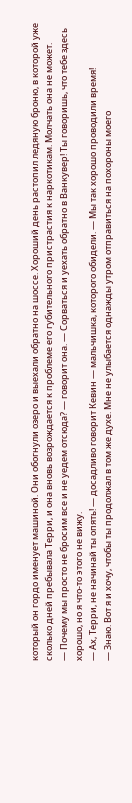который он гордо именует машиной. Они обогнули озеро и выехали обратно на шоссе. Хороший день растопил ледяную броню, в которой уже сколько дней пребывала Терри, и она вновь возрождается к проблеме его губительного пристрастия к наркотикам. Молчать она не может.
— Почему мы просто не бросим все и не уедем отсюда? — говорит она. — Сорваться и уехать обратно в Ванкувер! Ты говоришь, что тебе здесь хорошо, но я что-то этого не вижу.
— Ах, Терри, не начинай ты опять! — досадливо говорит Кевин — мальчишка, которого обидели. — Мы так хорошо проводили время!
— Знаю. Вот я и хочу, чтобы ты продолжал в том же духе. Мне не улыбается однажды утром отправиться на похороны моего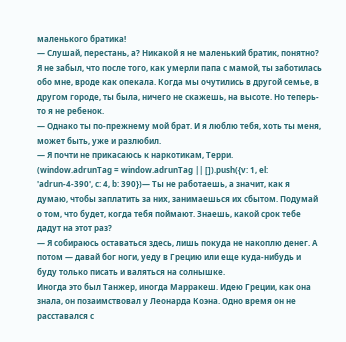маленького братика!
— Слушай, перестань, а? Никакой я не маленький братик, понятно? Я не забыл, что после того, как умерли папа с мамой, ты заботилась обо мне, вроде как опекала. Когда мы очутились в другой семье, в другом городе, ты была, ничего не скажешь, на высоте. Но теперь-то я не ребенок.
— Однако ты по-прежнему мой брат. И я люблю тебя, хоть ты меня, может быть, уже и разлюбил.
— Я почти не прикасаюсь к наркотикам, Терри.
(window.adrunTag = window.adrunTag || []).push({v: 1, el: 'adrun-4-390', c: 4, b: 390})— Ты не работаешь, а значит, как я думаю, чтобы заплатить за них, занимаешься их сбытом. Подумай о том, что будет, когда тебя поймают. Знаешь, какой срок тебе дадут на этот раз?
— Я собираюсь оставаться здесь, лишь покуда не накоплю денег. А потом — давай бог ноги, уеду в Грецию или еще куда-нибудь и буду только писать и валяться на солнышке.
Иногда это был Танжер, иногда Марракеш. Идею Греции, как она знала, он позаимствовал у Леонарда Коэна. Одно время он не расставался с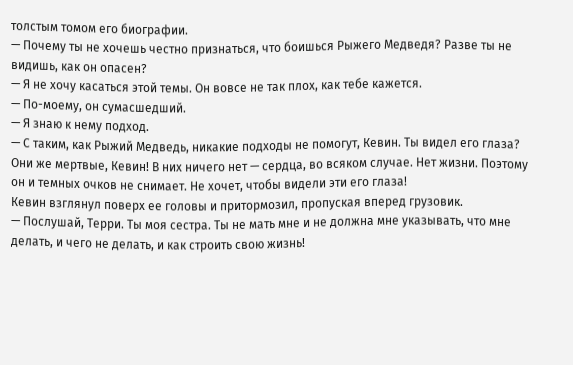толстым томом его биографии.
— Почему ты не хочешь честно признаться, что боишься Рыжего Медведя? Разве ты не видишь, как он опасен?
— Я не хочу касаться этой темы. Он вовсе не так плох, как тебе кажется.
— По-моему, он сумасшедший.
— Я знаю к нему подход.
— С таким, как Рыжий Медведь, никакие подходы не помогут, Кевин. Ты видел его глаза? Они же мертвые, Кевин! В них ничего нет — сердца, во всяком случае. Нет жизни. Поэтому он и темных очков не снимает. Не хочет, чтобы видели эти его глаза!
Кевин взглянул поверх ее головы и притормозил, пропуская вперед грузовик.
— Послушай, Терри. Ты моя сестра. Ты не мать мне и не должна мне указывать, что мне делать, и чего не делать, и как строить свою жизнь!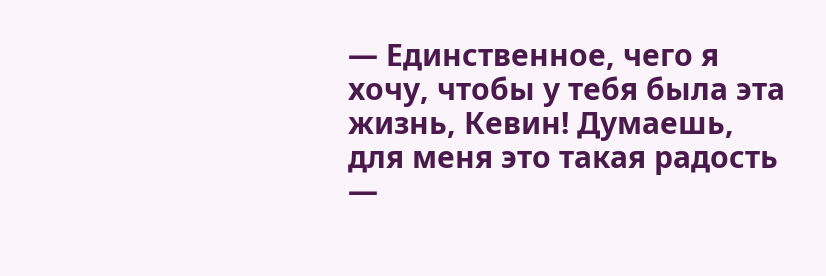— Единственное, чего я хочу, чтобы у тебя была эта жизнь, Кевин! Думаешь, для меня это такая радость —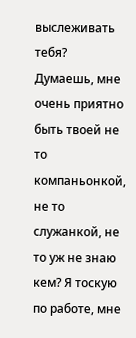выслеживать тебя? Думаешь, мне очень приятно быть твоей не то компаньонкой, не то служанкой, не то уж не знаю кем? Я тоскую по работе, мне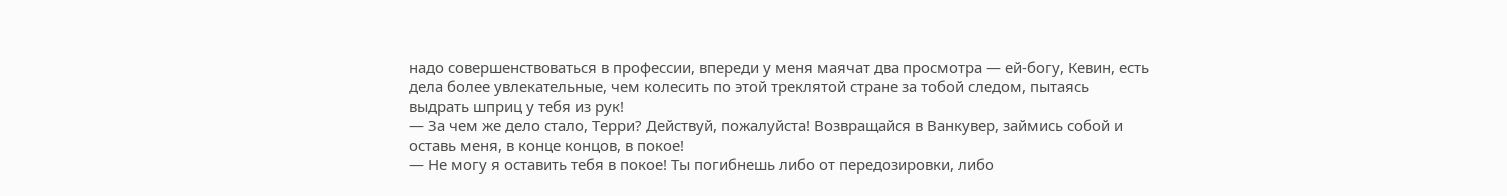надо совершенствоваться в профессии, впереди у меня маячат два просмотра — ей-богу, Кевин, есть дела более увлекательные, чем колесить по этой треклятой стране за тобой следом, пытаясь выдрать шприц у тебя из рук!
— За чем же дело стало, Терри? Действуй, пожалуйста! Возвращайся в Ванкувер, займись собой и оставь меня, в конце концов, в покое!
— Не могу я оставить тебя в покое! Ты погибнешь либо от передозировки, либо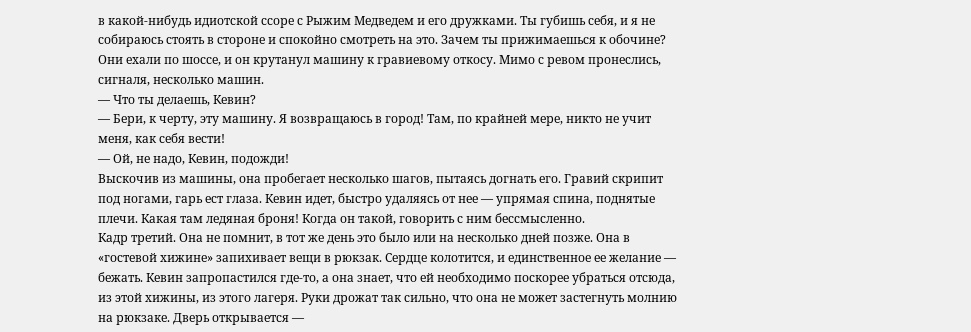в какой-нибудь идиотской ссоре с Рыжим Медведем и его дружками. Ты губишь себя, и я не собираюсь стоять в стороне и спокойно смотреть на это. Зачем ты прижимаешься к обочине?
Они ехали по шоссе, и он крутанул машину к гравиевому откосу. Мимо с ревом пронеслись, сигналя, несколько машин.
— Что ты делаешь, Кевин?
— Бери, к черту, эту машину. Я возвращаюсь в город! Там, по крайней мере, никто не учит меня, как себя вести!
— Ой, не надо, Кевин, подожди!
Выскочив из машины, она пробегает несколько шагов, пытаясь догнать его. Гравий скрипит под ногами, гарь ест глаза. Кевин идет, быстро удаляясь от нее — упрямая спина, поднятые плечи. Какая там ледяная броня! Когда он такой, говорить с ним бессмысленно.
Кадр третий. Она не помнит, в тот же день это было или на несколько дней позже. Она в «гостевой хижине» запихивает вещи в рюкзак. Сердце колотится, и единственное ее желание — бежать. Кевин запропастился где-то, а она знает, что ей необходимо поскорее убраться отсюда, из этой хижины, из этого лагеря. Руки дрожат так сильно, что она не может застегнуть молнию на рюкзаке. Дверь открывается —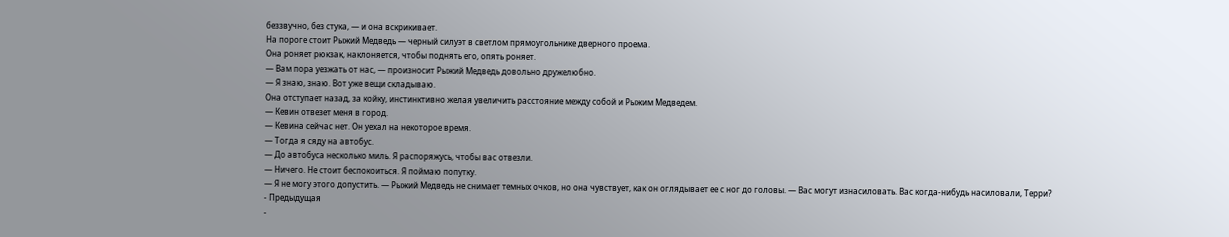беззвучно, без стука, — и она вскрикивает.
На пороге стоит Рыжий Медведь — черный силуэт в светлом прямоугольнике дверного проема.
Она роняет рюкзак, наклоняется, чтобы поднять его, опять роняет.
— Вам пора уезжать от нас, — произносит Рыжий Медведь довольно дружелюбно.
— Я знаю, знаю. Вот уже вещи складываю.
Она отступает назад, за койку, инстинктивно желая увеличить расстояние между собой и Рыжим Медведем.
— Кевин отвезет меня в город.
— Кевина сейчас нет. Он уехал на некоторое время.
— Тогда я сяду на автобус.
— До автобуса несколько миль. Я распоряжусь, чтобы вас отвезли.
— Ничего. Не стоит беспокоиться. Я поймаю попутку.
— Я не могу этого допустить. — Рыжий Медведь не снимает темных очков, но она чувствует, как он оглядывает ее с ног до головы. — Вас могут изнасиловать. Вас когда-нибудь насиловали, Терри?
- Предыдущая
-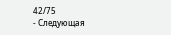42/75
- Следующая